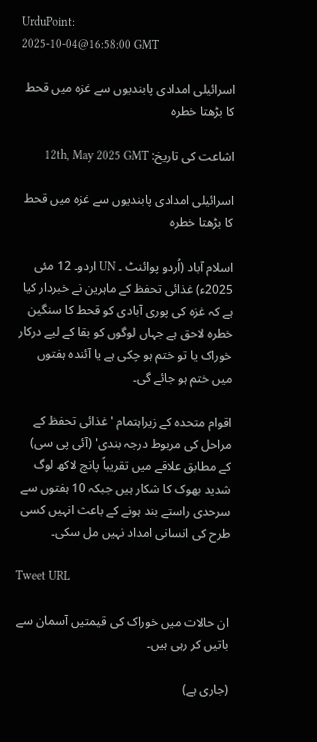UrduPoint:
2025-10-04@16:58:00 GMT

اسرائیلی امدادی پابندیوں سے غزہ میں قحط کا بڑھتا خطرہ

اشاعت کی تاریخ: 12th, May 2025 GMT

اسرائیلی امدادی پابندیوں سے غزہ میں قحط کا بڑھتا خطرہ

اسلام آباد (اُردو پوائنٹ ۔ UN اردو۔ 12 مئی 2025ء) غذائی تحفظ کے ماہرین نے خبردار کیا ہے کہ غزہ کی پوری آبادی کو قحط کا سنگین خطرہ لاحق ہے جہاں لوگوں کو بقا کے لیے درکار خوراک یا تو ختم ہو چکی ہے یا آئندہ ہفتوں میں ختم ہو جائے گی۔

اقوام متحدہ کے زیراہتمام 'غذائی تحفظ کے مراحل کی مربوط درجہ بندی' (آئی پی سی) کے مطابق علاقے میں تقریباً پانچ لاکھ لوگ شدید بھوک کا شکار ہیں جبکہ 10 ہفتوں سے سرحدی راستے بند ہونے کے باعث انہیں کسی طرح کی انسانی امداد نہیں مل سکی۔

Tweet URL

ان حالات میں خوراک کی قیمتیں آسمان سے باتیں کر رہی ہیں۔

(جاری ہے)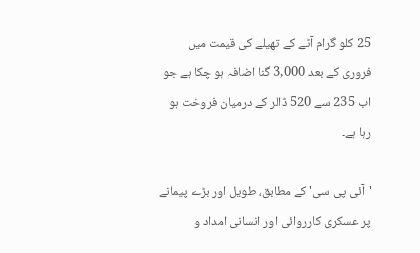25 کلو گرام آٹے کے تھیلے کی قیمت میں فروری کے بعد 3,000 گنا اضافہ ہو چکا ہے جو اب 235 سے 520 ڈالر کے درمیان فروخت ہو رہا ہے۔

'آئی پی سی' کے مطابق، طویل اور بڑے پیمانے پر عسکری کارروائی اور انسانی امداد و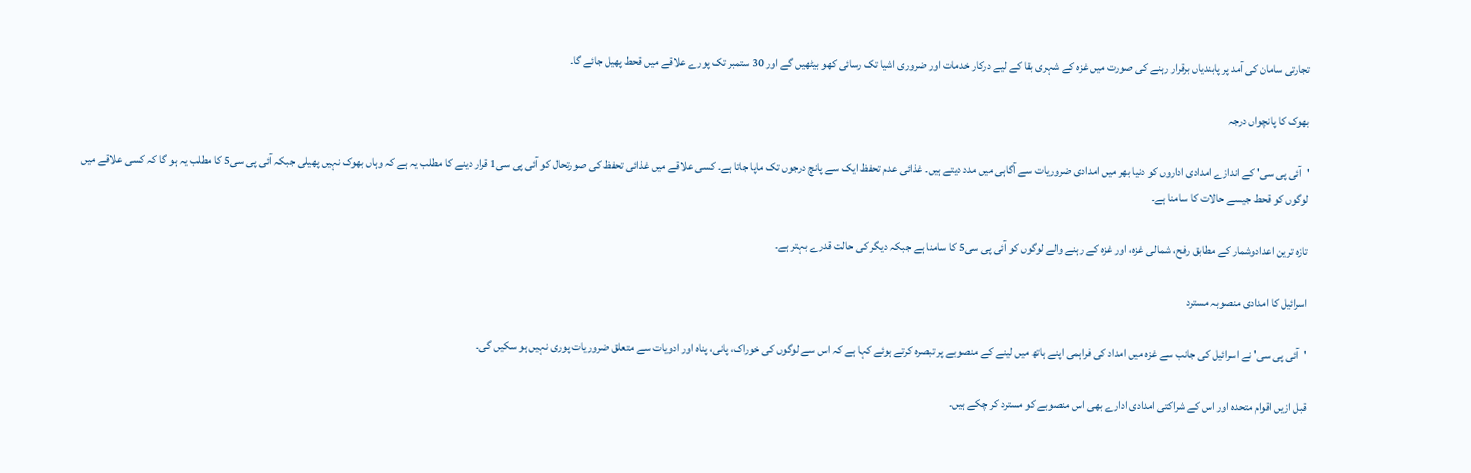تجارتی سامان کی آمد پر پابندیاں برقرار رہنے کی صورت میں غزہ کے شہری بقا کے لیے درکار خدمات اور ضروری اشیا تک رسائی کھو بیٹھیں گے اور 30 ستمبر تک پورے علاقے میں قحط پھیل جائے گا۔

بھوک کا پانچواں درجہ

'آئی پی سی' کے اندازے امدادی اداروں کو دنیا بھر میں امدادی ضروریات سے آگاہی میں مدد دیتے ہیں۔ غذائی عدم تحفظ ایک سے پانچ درجوں تک ماپا جاتا ہے۔ کسی علاقے میں غذائی تحفظ کی صورتحال کو آئی پی سی1 قرار دینے کا مطلب یہ ہے کہ وہاں بھوک نہیں پھیلی جبکہ آئی پی سی5 کا مطلب یہ ہو گا کہ کسی علاقے میں لوگوں کو قحط جیسے حالات کا سامنا ہے۔

تازہ ترین اعدادوشمار کے مطابق رفح، شمالی غزہ، اور غزہ کے رہنے والے لوگوں کو آئی پی سی5 کا سامنا ہے جبکہ دیگر کی حالت قدرے بہتر ہے۔

اسرائیل کا امدادی منصوبہ مسترد

'آئی پی سی' نے اسرائیل کی جانب سے غزہ میں امداد کی فراہمی اپنے ہاتھ میں لینے کے منصوبے پر تبصرہ کرتے ہوئے کہا ہے کہ اس سے لوگوں کی خوراک، پانی، پناہ اور ادویات سے متعلق ضروریات پوری نہیں ہو سکیں گی۔

قبل ازیں اقوام متحدہ اور اس کے شراکتی امدادی ادارے بھی اس منصوبے کو مسترد کر چکے ہیں۔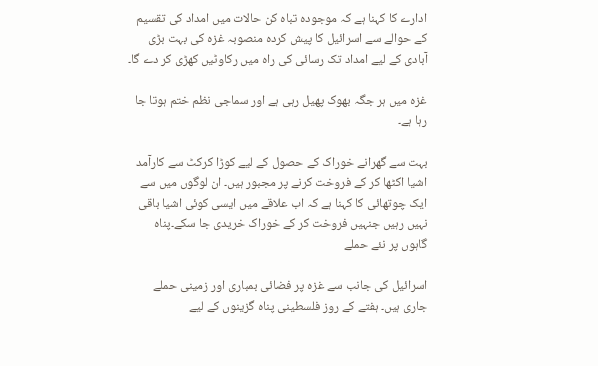ادارے کا کہنا ہے کہ موجودہ تباہ کن حالات میں امداد کی تقسیم کے حوالے سے اسرائیل کا پیش کردہ منصوبہ غزہ کی بہت بڑی آبادی کے لیے امداد تک رسائی کی راہ میں رکاوٹیں کھڑی کر دے گا۔

غزہ میں ہر جگہ بھوک پھیل رہی ہے اور سماجی نظم ختم ہوتا جا رہا ہے۔

بہت سے گھرانے خوراک کے حصول کے لیے کوڑا کرکٹ سے کارآمد اشیا اکٹھا کر کے فروخت کرنے پر مجبور ہیں۔ ان لوگوں میں سے ایک چوتھائی کا کہنا ہے کہ اب علاقے میں ایسی کوئی اشیا باقی نہیں رہیں جنہیں فروخت کر کے خوراک خریدی جا سکے۔پناہ گاہوں پر نئے حملے

اسرائیل کی جانب سے غزہ پر فضائی بمباری اور زمینی حملے جاری ہیں۔ ہفتے کے روز فلسطینی پناہ گزینوں کے لیے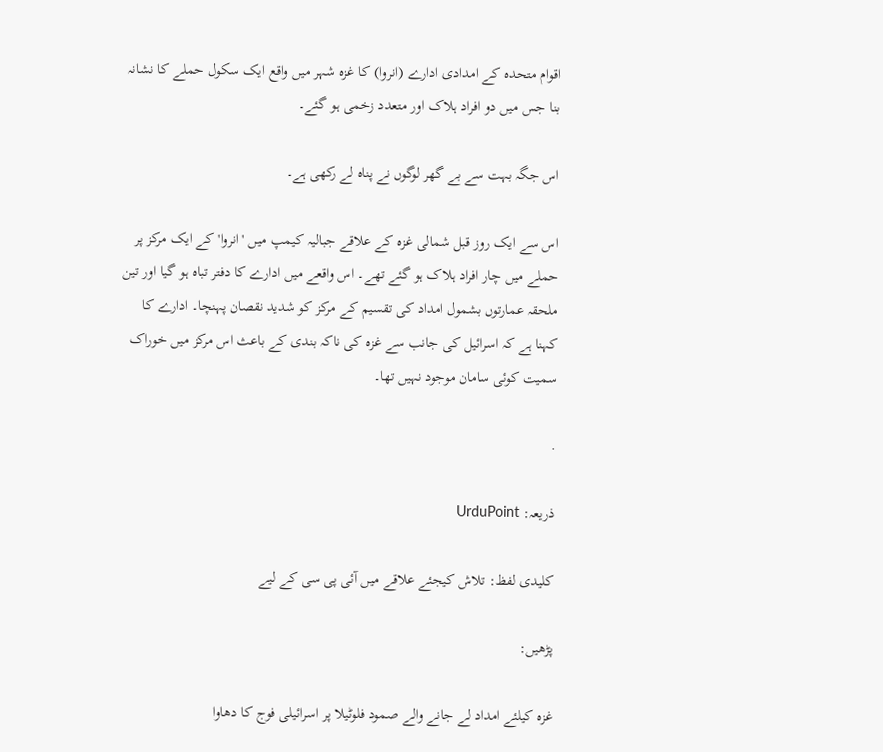اقوام متحدہ کے امدادی ادارے (انروا) کا غزہ شہر میں واقع ایک سکول حملے کا نشانہ بنا جس میں دو افراد ہلاک اور متعدد زخمی ہو گئے۔

اس جگہ بہت سے بے گھر لوگوں نے پناہ لے رکھی ہے۔

اس سے ایک روز قبل شمالی غزہ کے علاقے جبالیہ کیمپ میں 'انروا' کے ایک مرکز پر حملے میں چار افراد ہلاک ہو گئے تھے۔ اس واقعے میں ادارے کا دفتر تباہ ہو گیا اور تین ملحقہ عمارتوں بشمول امداد کی تقسیم کے مرکز کو شدید نقصان پہنچا۔ ادارے کا کہنا ہے کہ اسرائیل کی جانب سے غزہ کی ناکہ بندی کے باعث اس مرکز میں خوراک سمیت کوئی سامان موجود نہیں تھا۔

.

ذریعہ: UrduPoint

کلیدی لفظ: تلاش کیجئے علاقے میں آئی پی سی کے لیے

پڑھیں:

غزہ کیلئے امداد لے جانے والے صمود فلوٹیلا پر اسرائیلی فوج کا دھاوا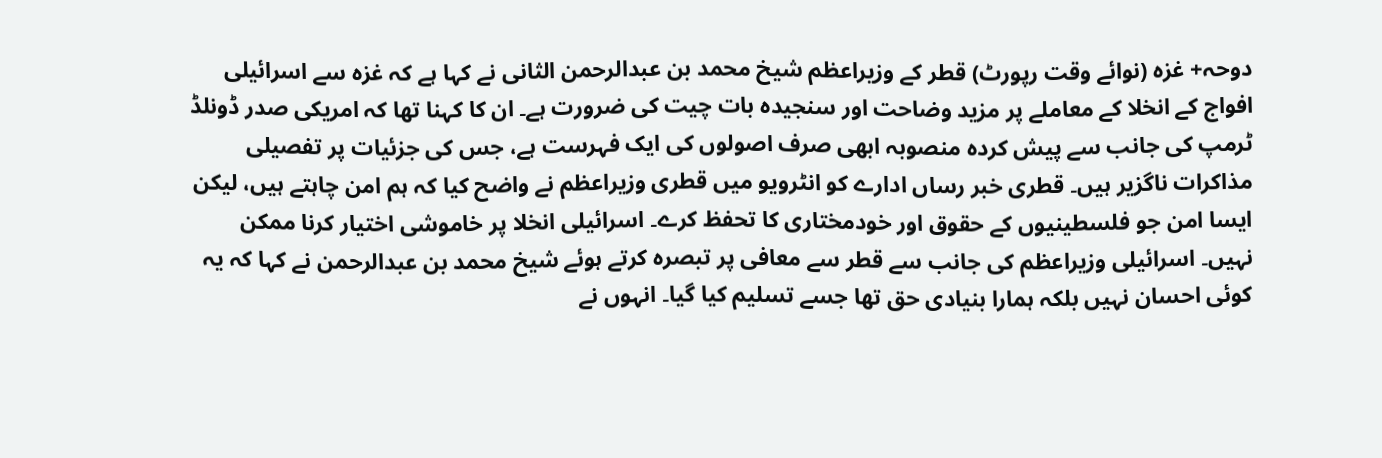دوحہ+ غزہ (نوائے وقت رپورٹ) قطر کے وزیراعظم شیخ محمد بن عبدالرحمن الثانی نے کہا ہے کہ غزہ سے اسرائیلی افواج کے انخلا کے معاملے پر مزید وضاحت اور سنجیدہ بات چیت کی ضرورت ہے۔ ان کا کہنا تھا کہ امریکی صدر ڈونلڈ ٹرمپ کی جانب سے پیش کردہ منصوبہ ابھی صرف اصولوں کی ایک فہرست ہے، جس کی جزئیات پر تفصیلی مذاکرات ناگزیر ہیں۔ قطری خبر رساں ادارے کو انٹرویو میں قطری وزیراعظم نے واضح کیا کہ ہم امن چاہتے ہیں، لیکن ایسا امن جو فلسطینیوں کے حقوق اور خودمختاری کا تحفظ کرے۔ اسرائیلی انخلا پر خاموشی اختیار کرنا ممکن نہیں۔ اسرائیلی وزیراعظم کی جانب سے قطر سے معافی پر تبصرہ کرتے ہوئے شیخ محمد بن عبدالرحمن نے کہا کہ یہ کوئی احسان نہیں بلکہ ہمارا بنیادی حق تھا جسے تسلیم کیا گیا۔ انہوں نے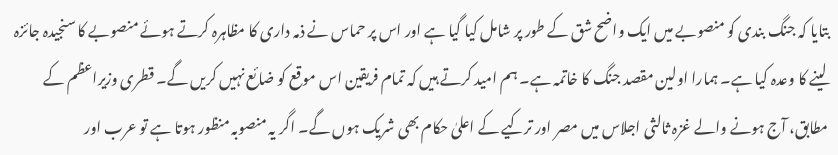بتایا کہ جنگ بندی کو منصوبے میں ایک واضح شق کے طور پر شامل کیا گیا ہے اور اس پر حماس نے ذمہ داری کا مظاہرہ کرتے ہوئے منصوبے کا سنجیدہ جائزہ لینے کا وعدہ کیا ہے۔ ہمارا اولین مقصد جنگ کا خاتمہ ہے۔ ہم امید کرتے ہیں کہ تمام فریقین اس موقع کو ضائع نہیں کریں گے۔ قطری وزیراعظم کے مطابق، آج ہونے والے غزہ ثالثی اجلاس میں مصر اور ترکیے کے اعلیٰ حکام بھی شریک ہوں گے۔ اگر یہ منصوبہ منظور ہوتا ہے تو عرب اور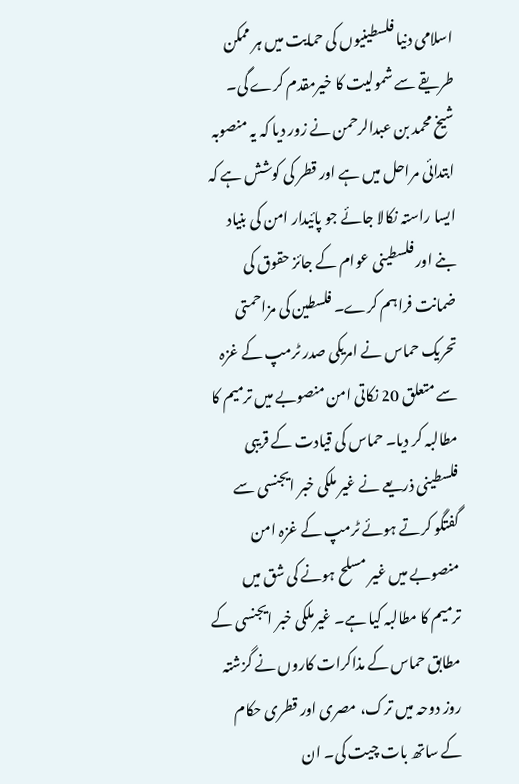اسلامی دنیا فلسطینیوں کی حمایت میں ہر ممکن طریقے سے شمولیت کا خیرمقدم کرے گی۔ شیخ محمد بن عبدالرحمن نے زور دیا کہ یہ منصوبہ ابتدائی مراحل میں ہے اور قطر کی کوشش ہے کہ ایسا راستہ نکالا جائے جو پائیدار امن کی بنیاد بنے اور فلسطینی عوام کے جائز حقوق کی ضمانت فراہم کرے۔ فلسطین کی مزاحمتی تحریک حماس نے امریکی صدر ٹرمپ کے غزہ سے متعلق 20 نکاتی امن منصوبے میں ترمیم کا مطالبہ کر دیا۔ حماس کی قیادت کے قریبی فلسطینی ذریعے نے غیر ملکی خبر ایجنسی سے گفتگو کرتے ہوئے ٹرمپ کے غزہ امن منصوبے میں غیر مسلح ہونے کی شق میں ترمیم کا مطالبہ کیا ہے۔ غیرملکی خبر ایجنسی کے مطابق حماس کے مذاکرات کاروں نے گزشتہ روز دوحہ میں ترک، مصری اور قطری حکام کے ساتھ بات چیت کی۔ ان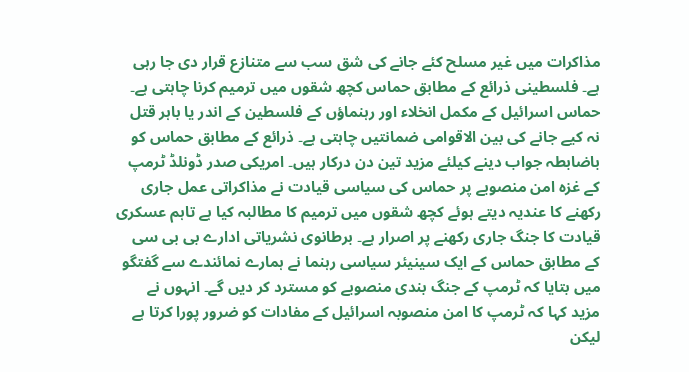مذاکرات میں غیر مسلح کئے جانے کی شق سب سے متنازع قرار دی جا رہی ہے۔ فلسطینی ذرائع کے مطابق حماس کچھ شقوں میں ترمیم کرنا چاہتی ہے۔ حماس اسرائیل کے مکمل انخلاء اور رہنماؤں کے فلسطین کے اندر یا باہر قتل نہ کیے جانے کی بین الاقوامی ضمانتیں چاہتی ہے۔ ذرائع کے مطابق حماس کو باضابطہ جواب دینے کیلئے مزید تین دن درکار ہیں۔ امریکی صدر ڈونلڈ ٹرمپ کے غزہ امن منصوبے پر حماس کی سیاسی قیادت نے مذاکراتی عمل جاری رکھنے کا عندیہ دیتے ہوئے کچھ شقوں میں ترمیم کا مطالبہ کیا ہے تاہم عسکری قیادت کا جنگ جاری رکھنے پر اصرار ہے۔ برطانوی نشریاتی ادارے بی بی سی کے مطابق حماس کے ایک سینیئر سیاسی رہنما نے ہمارے نمائندے سے گفتگو میں بتایا کہ ٹرمپ کے جنگ بندی منصوبے کو مسترد کر دیں گے۔ انہوں نے مزید کہا کہ ٹرمپ کا امن منصوبہ اسرائیل کے مفادات کو ضرور پورا کرتا ہے لیکن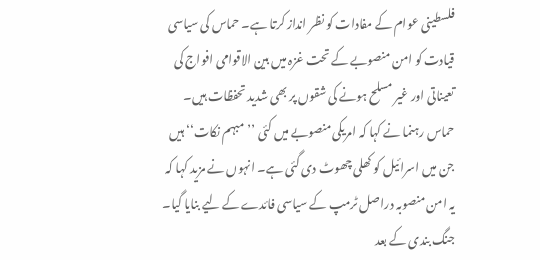فلسطینی عوام کے مفادات کو نظر انداز کرتا ہے۔ حماس کی سیاسی قیادت کو امن منصوبے کے تحت غزہ میں بین الاقوامی افواج کی تعیناتی اور غیر مسلح ہونے کی شقوں پر بھی شدید تحفظات ہیں۔ حماس رہنما نے کہا کہ امریکی منصوبے میں کئی ’’مبہم نکات‘‘ ہیں جن میں اسرائیل کو کھلی چھوٹ دی گئی ہے۔ انہوں نے مزید کہا کہ یہ امن منصوبہ دراصل ٹرمپ کے سیاسی فائدے کے لیے بنایا گیا۔ جنگ بندی کے بعد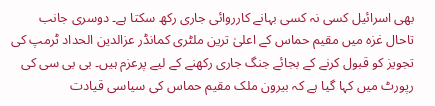بھی اسرائیل کسی نہ کسی بہانے کارروائی جاری رکھ سکتا ہے۔ دوسری جانب تاحال غزہ میں مقیم حماس کے اعلیٰ ترین ملٹری کمانڈر عزالدین الحداد ٹرمپ کی تجویز کو قبول کرنے کے بجائے جنگ جاری رکھنے کے لیے پرعزم ہیں۔ بی بی سی کی رپورٹ میں کہا گیا ہے کہ بیرون ملک مقیم حماس کی سیاسی قیادت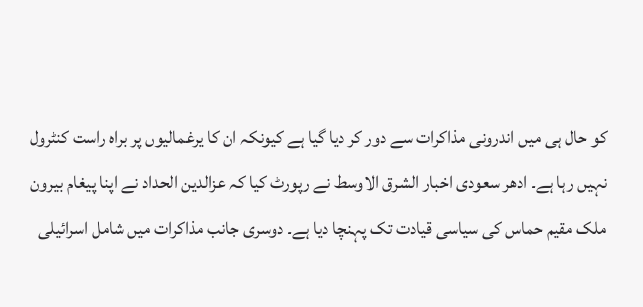کو حال ہی میں اندرونی مذاکرات سے دور کر دیا گیا ہے کیونکہ ان کا یرغمالیوں پر براہ راست کنٹرول نہیں رہا ہے۔ ادھر سعودی اخبار الشرق الاوسط نے رپورٹ کیا کہ عزالدین الحداد نے اپنا پیغام بیرون ملک مقیم حماس کی سیاسی قیادت تک پہنچا دیا ہے۔ دوسری جانب مذاکرات میں شامل اسرائیلی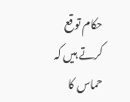حکام توقع کرتے ہیں کہ حماس کا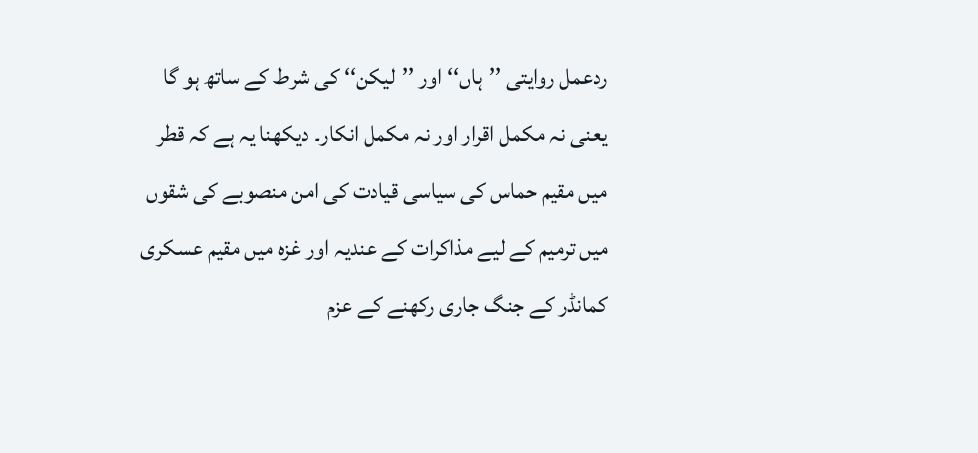ردعمل روایتی ’’ہاں‘‘ اور ’’لیکن‘‘ کی شرط کے ساتھ ہو گا یعنی نہ مکمل اقرار اور نہ مکمل انکار۔ دیکھنا یہ ہے کہ قطر میں مقیم حماس کی سیاسی قیادت کی امن منصوبے کی شقوں میں ترمیم کے لیے مذاکرات کے عندیہ اور غزہ میں مقیم عسکری کمانڈر کے جنگ جاری رکھنے کے عزم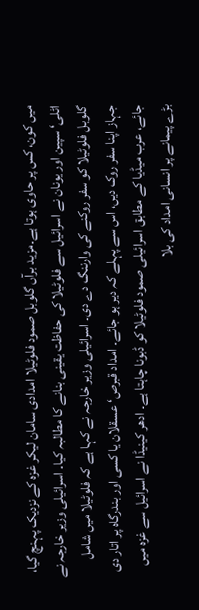میں کون، کس پر حاوی ہوتا ہے۔مزید برآں گلوبل صمود فلوٹیلا امدادی سامان لیکر غزہ کے نزدیک پہنچ گیا، اٹلی‘ سپین اور یونان نے اسرائیل سے فلوٹیلا کی حفاظت یقینی بنانے کا مطالبہ کیا۔ اسرائیلی وزیر خارجہ نے گلوبل فلوٹیلا کو سفر روکنے کی وارننگ دے دی۔ اسرائیلی وزیر خارجہ نے کہا ہے کہ فلوٹیلا میں شامل جہاز اپنا سفر روک دیں، اس سے پہلے کہ دیر ہو جائے۔ امداد قبرص‘ عسقلان یا کسی اور بندرگاہ پر اتار دی جائے، عرب میڈیا کے مطابق اسرائیلی صمود فلوٹیلا کو ڈبونا چاہتا ہے۔ ادھر کینیڈا نے اسرائیل سے غزہ میں بڑے پیمانے پر انسانی امداد کی بلا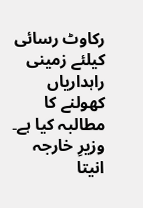رکاوٹ رسائی کیلئے زمینی راہداریاں کھولنے کا مطالبہ کیا ہے۔ وزیرِ خارجہ انیتا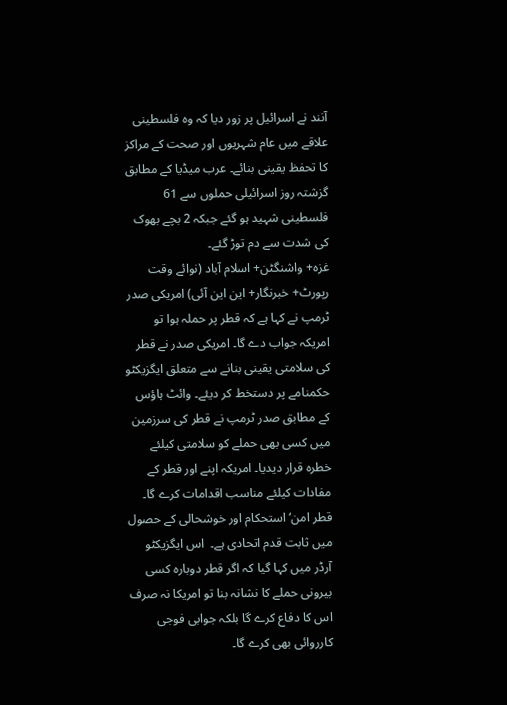آنند نے اسرائیل پر زور دیا کہ وہ فلسطینی علاقے میں عام شہریوں اور صحت کے مراکز کا تحفظ یقینی بنائے۔ عرب میڈیا کے مطابق گزشتہ روز اسرائیلی حملوں سے 61 فلسطینی شہید ہو گئے جبکہ 2 بچے بھوک کی شدت سے دم توڑ گئے۔
غزہ+ واشنگٹن+ اسلام آباد (نوائے وقت رپورٹ+ خبرنگار+ این این آئی) امریکی صدر ٹرمپ نے کہا ہے کہ قطر پر حملہ ہوا تو امریکہ جواب دے گا۔ امریکی صدر نے قطر کی سلامتی یقینی بنانے سے متعلق ایگزیکٹو حکمنامے پر دستخط کر دیئے۔ وائٹ ہاؤس کے مطابق صدر ٹرمپ نے قطر کی سرزمین میں کسی بھی حملے کو سلامتی کیلئے خطرہ قرار دیدیا۔ امریکہ اپنے اور قطر کے مفادات کیلئے مناسب اقدامات کرے گا۔ قطر امن‘ استحکام اور خوشحالی کے حصول میں ثابت قدم اتحادی ہے۔  اس ایگزیکٹو آرڈر میں کہا گیا کہ اگر قطر دوبارہ کسی بیرونی حملے کا نشانہ بنا تو امریکا نہ صرف اس کا دفاع کرے گا بلکہ جوابی فوجی کارروائی بھی کرے گا۔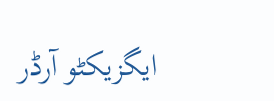ایگزیکٹو آرڈر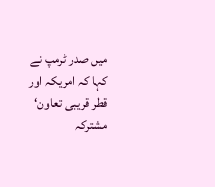میں صدر ٹرمپ نے کہا کہ امریکہ اور قطر قریبی تعاون‘ مشترکہ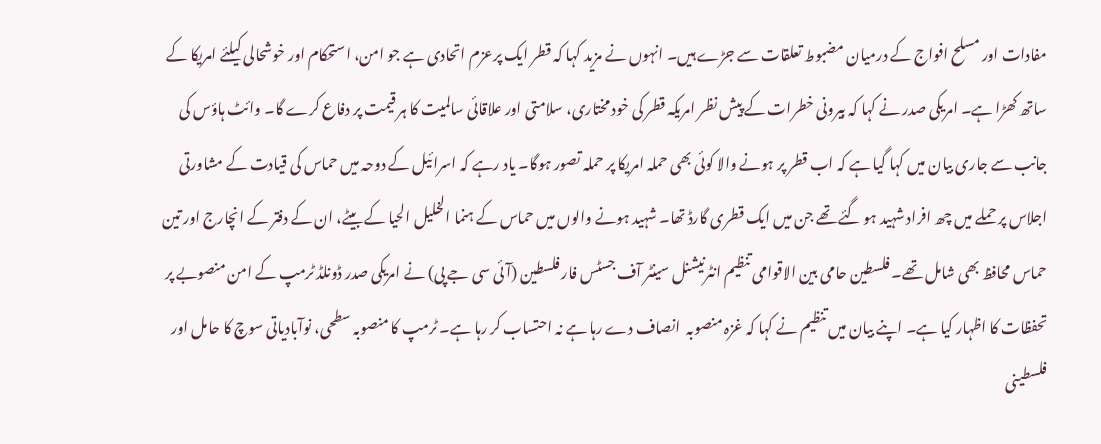مفادات اور مسلح افواج کے درمیان مضبوط تعلقات سے جڑے ہیں۔ انہوں نے مزید کہا کہ قطر ایک پرعزم اتحادی ہے جو امن، استحکام اور خوشحالی کیلئے امریکا کے ساتھ کھڑا ہے۔ امریکی صدر نے کہا کہ بیرونی خطرات کے پیش نظر امریکہ قطر کی خود مختاری، سلامتی اور علاقائی سالمیت کا ہر قیمت پر دفاع کرے گا۔ وائٹ ہاؤس کی جانب سے جاری بیان میں کہا گیا ہے کہ اب قطر پر ہونے والا کوئی بھی حملہ امریکا پر حملہ تصور ہوگا۔ یاد رہے کہ اسرائیل کے دوحہ میں حماس کی قیادت کے مشاورتی اجلاس پر حملے میں چھ افراد شہید ہو گئے تھے جن میں ایک قطری گارڈ تھا۔ شہید ہونے والوں میں حماس کے ہنما الخلیل الحیا کے بیٹے، ان کے دفتر کے انچارج اور تین حماس محافظ بھی شامل تھے۔ فلسطین حامی بین الاقوامی تنظیم انٹرنیشنل سینٹر آف جسٹس فار فلسطین (آئی سی جے پی) نے امریکی صدر ڈونلڈ ٹرمپ کے امن منصوبے پر تحفظات کا اظہار کیا ہے۔ اپنے بیان میں تنظیم نے کہا کہ غزہ منصوبہ  انصاف دے رہا ہے نہ احتساب کر رہا ہے۔ ٹرمپ کا منصوبہ سطحی، نوآبادیاتی سوچ کا حامل اور فلسطینی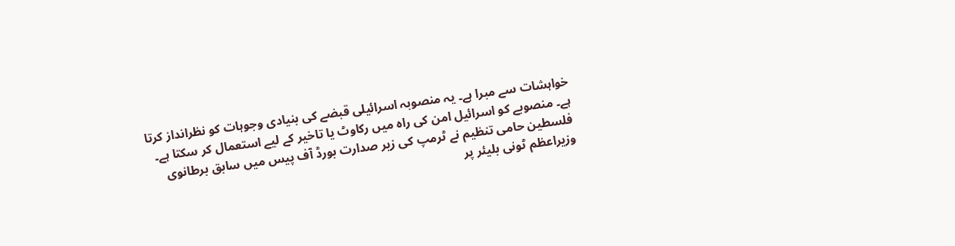خواہشات سے مبرا ہے۔ یہ منصوبہ اسرائیلی قبضے کی بنیادی وجوہات کو نظرانداز کرتا ہے۔ منصوبے کو اسرائیل امن کی راہ میں رکاوٹ یا تاخیر کے لیے استعمال کر سکتا ہے۔ فلسطین حامی تنظیم نے ٹرمپ کی زیر صدارت بورڈ آف پیس میں سابق برطانوی وزیراعظم ٹونی بلیئر پر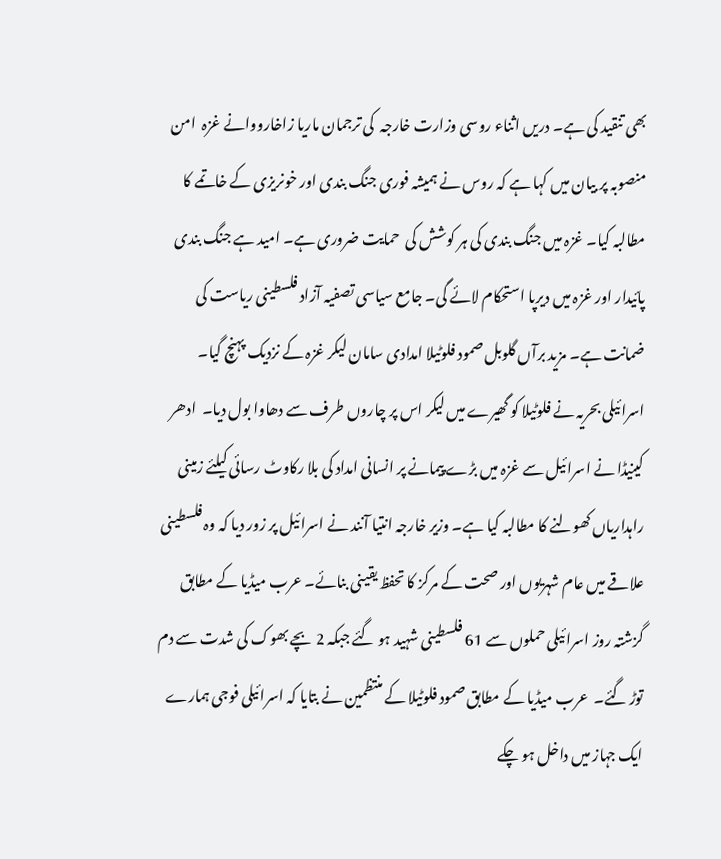بھی تنقید کی ہے۔ دریں اثناء روسی وزارت خارجہ  کی ترجمان ماریا زاخارووانے غزہ  امن منصوبہ پر بیان میں کہا ہے کہ روس نے ہمیشہ فوری جنگ بندی اور خونریزی کے خاتمے کا مطالبہ کیا۔ غزہ میں جنگ بندی کی ہر کوشش کی  حمایت ضروری ہے۔ امید ہے جنگ بندی پائیدار اور غزہ میں دیرپا استحکام لائے گی۔ جامع سیاسی تصفیہ آزاد فلسطینی ریاست کی ضمانت ہے۔ مزید برآں گلوبل صمود فلوٹیلا امدادی سامان لیکر غزہ کے نزدیک پہنچ گیا۔ اسرائیلی بحریہ نے فلوٹیلا کو گھیرے میں لیکر اس پر چاروں طرف سے دھاوا بول دیا۔  ادھر کینیڈا نے اسرائیل سے غزہ میں بڑے پیمانے پر انسانی امداد کی بلا رکاوٹ رسائی کیلئے زمینی راہداریاں کھولنے کا مطالبہ کیا ہے۔ وزیر خارجہ انتیا آنند نے اسرائیل پر زور دیا کہ وہ فلسطینی علاقے میں عام شہریوں اور صحت کے مرکز کا تحفظ یقینی بنائے۔ عرب میڈیا کے مطابق گزشتہ روز اسرائیلی حملوں سے 61 فلسطینی شہید ہو گئے جبکہ 2 بچے بھوک کی شدت سے دم توڑ گئے۔  عرب میڈیا کے مطابق صمود فلوٹیلا کے منتظمین نے بتایا کہ اسرائیلی فوجی ہمارے ایک جہاز میں داخل ہو چکے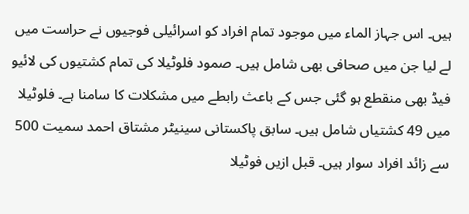ہیں۔ اس جہاز الماء میں موجود تمام افراد کو اسرائیلی فوجیوں نے حراست میں لے لیا جن میں صحافی بھی شامل ہیں۔ صمود فلوٹیلا کی تمام کشتیوں کی لائیو فیڈ بھی منقطع ہو گئی جس کے باعث رابطے میں مشکلات کا سامنا ہے۔ فلوٹیلا میں 49 کشتیاں شامل ہیں۔ سابق پاکستانی سینیٹر مشتاق احمد سمیت 500 سے زائد افراد سوار ہیں۔ قبل ازیں فوٹیلا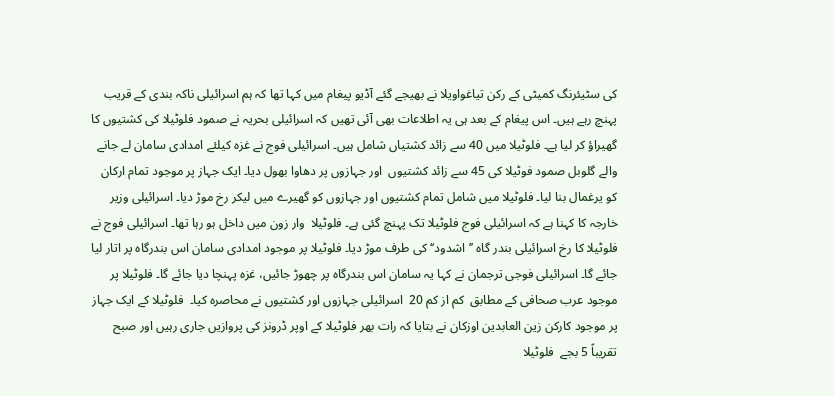کی سٹیئرنگ کمیٹی کے رکن تیاغواویلا نے بھیجے گئے آڈیو پیغام میں کہا تھا کہ ہم اسرائیلی ناکہ بندی کے قریب پہنچ رہے ہیں۔ اس پیغام کے بعد ہی یہ اطلاعات بھی آئی تھیں کہ اسرائیلی بحریہ نے صمود فلوٹیلا کی کشتیوں کا گھیراؤ کر لیا ہے۔ فلوٹیلا میں 40 سے زائد کشتیاں شامل ہیں۔ اسرائیلی فوج نے غزہ کیلئے امدادی سامان لے جانے والے گلوبل صمود فوٹیلا کی 45 سے زائد کشتیوں  اور جہازوں پر دھاوا بھول دیا۔ ایک جہاز پر موجود تمام ارکان کو یرغمال بنا لیا۔ فلوٹیلا میں شامل تمام کشتیوں اور جہازوں کو گھیرے میں لیکر رخ موڑ دیا۔ اسرائیلی وزیر خارجہ کا کہنا ہے کہ اسرائیلی فوج فلوٹیلا تک پہنچ گئی ہے۔ فلوٹیلا  وار زون میں داخل ہو رہا تھا۔ اسرائیلی فوج نے فلوٹیلا کا رخ اسرائیلی بندر گاہ ’’اشدود‘‘ کی طرف موڑ دیا۔ فلوٹیلا پر موجود امدادی سامان اس بندرگاہ پر اتار لیا جائے گا۔ اسرائیلی فوجی ترجمان نے کہا یہ سامان اس بندرگاہ پر چھوڑ جائیں، غزہ پہنچا دیا جائے گا۔ فلوٹیلا پر موجود عرب صحافی کے مطابق  کم از کم 20  اسرائیلی جہازوں اور کشتیوں نے محاصرہ کیا۔  فلوٹیلا کے ایک جہاز  پر موجود کارکن زین العابدین اوزکان نے بتایا کہ رات بھر فلوٹیلا کے اوپر ڈرونز کی پروازیں جاری رہیں اور صبح تقریباً 5 بجے  فلوٹیلا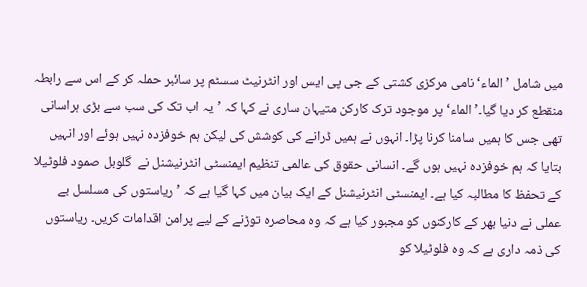میں شامل ’الماء‘ نامی مرکزی کشتی کے جی پی ایس اور انٹرنیٹ سسٹم پر سائبر حملہ کر کے اس سے رابطہ منقطع کر دیا گیا۔’الماء‘ پر موجود ترک کارکن متیہان ساری نے کہا کہ ’یہ اب تک کی سب سے بڑی ہراسانی تھی جس کا ہمیں سامنا کرنا پڑا۔ انہوں نے ہمیں ڈرانے کی کوشش کی لیکن ہم خوفزدہ نہیں ہوئے اور انہیں بتایا کہ ہم خوفزدہ نہیں ہوں گے۔ انسانی حقوق کی عالمی تنظیم ایمنسٹی انٹرنیشنل نے  گلوبل صمود فلوٹیلا کے تحفظ کا مطالبہ کیا ہے۔ ایمنسٹی انٹرنیشنل کے ایک بیان میں کہا گیا ہے کہ ’ریاستوں کی مسلسل بے عملی نے دنیا بھر کے کارکنوں کو مجبور کیا ہے کہ وہ محاصرہ توڑنے کے لیے پرامن اقدامات کریں۔ ریاستوں کی ذمہ داری ہے کہ وہ فلوٹیلا کو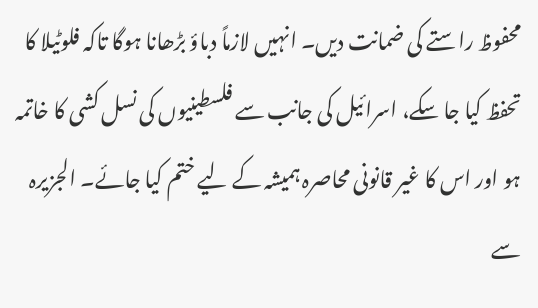محفوظ راستے کی ضمانت دیں۔ انہیں لازماً دباؤ بڑھانا ہوگا تاکہ فلوٹیلا کا تحفظ کیا جا سکے، اسرائیل کی جانب سے فلسطینیوں کی نسل کشی کا خاتمہ ہو اور اس کا غیر قانونی محاصرہ ہمیشہ کے لیے ختم کیا جائے۔ الجزیرہ سے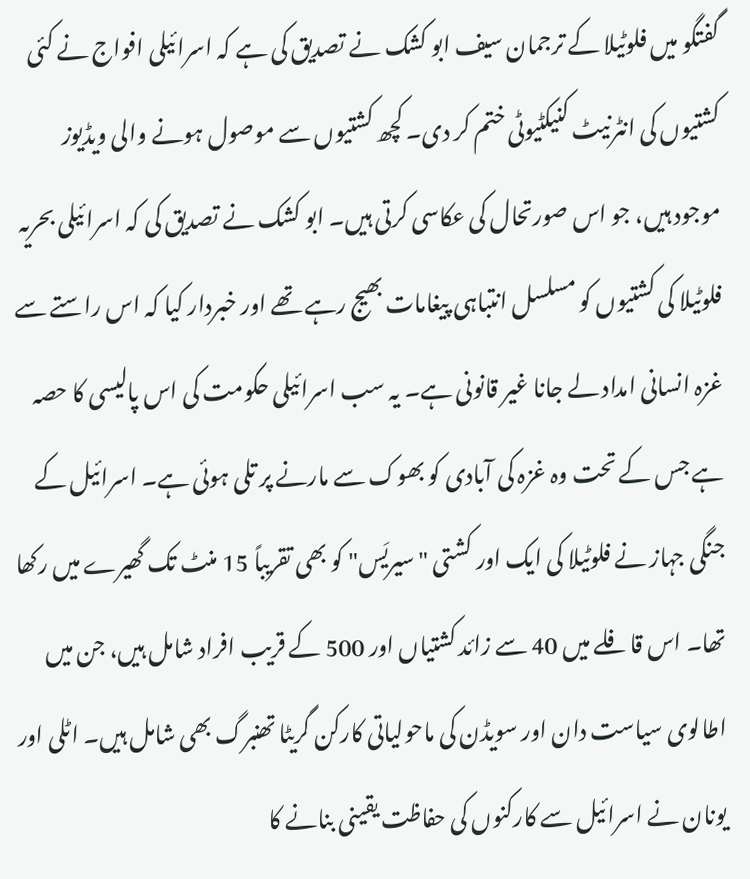گفتگو میں فلوٹیلا کے ترجمان سیف ابو کشک نے تصدیق کی ہے کہ اسرائیلی افواج نے کئی کشتیوں کی انٹرنیٹ کنیکٹیوٹی ختم کر دی۔ کچھ کشتیوں سے موصول ہونے والی ویڈیوز موجود ہیں، جو اس صورتحال کی عکاسی کرتی ہیں۔ ابو کشک نے تصدیق کی کہ اسرائیلی بحریہ فلوٹیلا کی کشتیوں کو مسلسل انتباہی پیغامات بھیج رہے تھے اور خبردار کیا کہ اس راستے سے غزہ انسانی امداد لے جانا غیر قانونی ہے۔ یہ سب اسرائیلی حکومت کی اس پالیسی کا حصہ ہے جس کے تحت وہ غزہ کی آبادی کو بھوک سے مارنے پر تلی ہوئی ہے۔ اسرائیل کے  جنگی جہاز نے فلوٹیلا کی ایک اور کشتی "سیریَس" کو بھی تقریباً 15 منٹ تک گھیرے میں رکھا تھا۔ اس قافلے میں 40 سے زائد کشتیاں اور 500 کے قریب افراد شامل ہیں، جن میں اطالوی سیاست دان اور سویڈن کی ماحولیاتی کارکن گریٹا تھنبرگ بھی شامل ہیں۔ اٹلی اور یونان نے اسرائیل سے کارکنوں کی حفاظت یقینی بنانے کا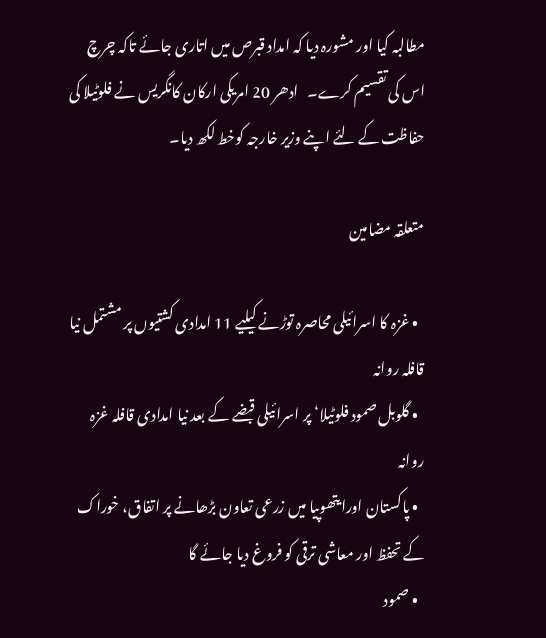مطالبہ کیا اور مشورہ دیا کہ امداد قبرص میں اتاری جائے تاکہ چرچ اس کی تقسیم کرے۔   ادھر 20 امریکی ارکان کانگریس نے فلوٹیلا کی حفاظت کے لئے اپنے وزیر خارجہ کوخط لکھ دیا۔

متعلقہ مضامین

  • غزہ کا اسرائیلی محاصرہ توڑنے کیلیے 11 امدادی کشتیوں پر مشتمل نیا قافلہ روانہ
  • گلوبل صمود فلوٹیلا‘ پر اسرائیلی قبضے کے بعد نیا امدادی قافلہ غزہ روانہ
  • پاکستان اورایتھوپیا میں زرعی تعاون بڑھانے پر اتفاق، خوراک کے تحفظ اور معاشی ترقی کو فروغ دیا جائے گا
  • صمود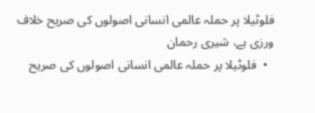فلوٹیلا پر حملہ عالمی انسانی اصولوں کی صریح خلاف ورزی ہے، شیری رحمان
  •  فلوٹیلا پر حملہ عالمی انسانی اصولوں کی صریح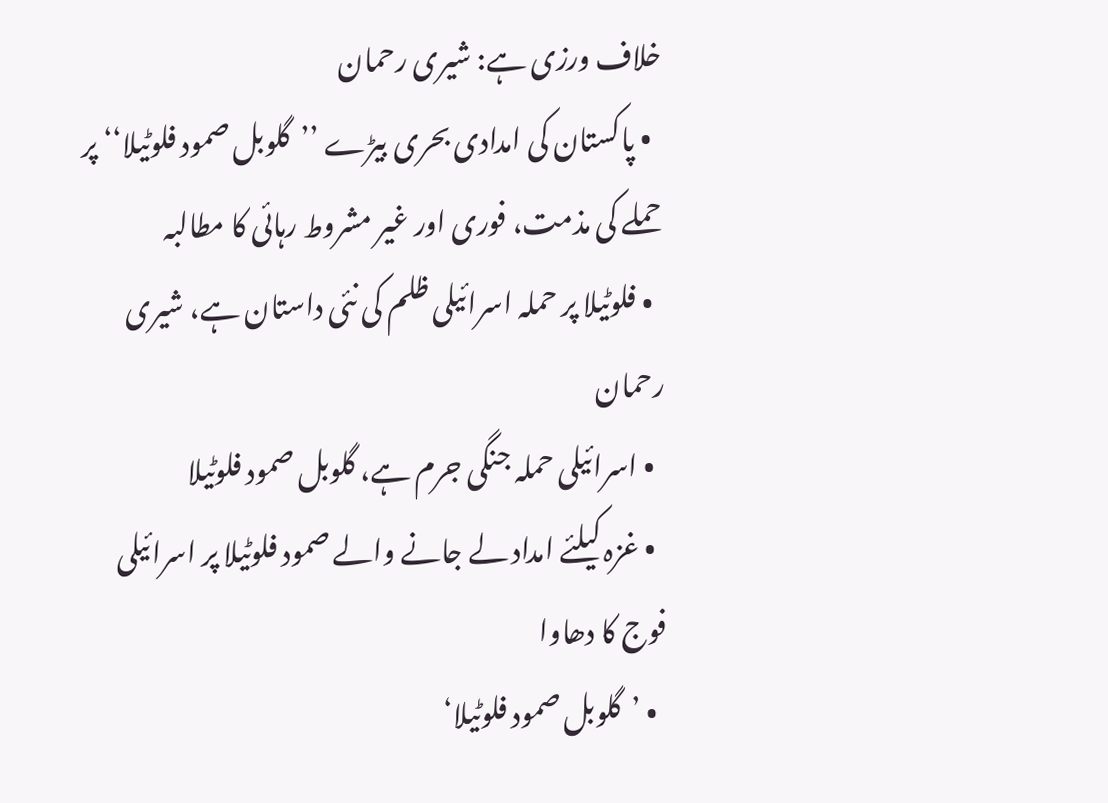خلاف ورزی ہے: شیری رحمان
  • پاکستان کی امدادی بحری بیڑے ’’گلوبل صمود فلوٹیلا‘‘ پر حملے کی مذمت، فوری اور غیر مشروط رہائی کا مطالبہ
  • فلوٹیلا پر حملہ اسرائیلی ظلم کی نئی داستان ہے، شیری رحمان
  • اسرائیلی حملہ جنگی جرم ہے، گلوبل صمود فلوٹیلا
  • غزہ کیلئے امداد لے جانے والے صمود فلوٹیلا پر اسرائیلی فوج کا دھاوا
  • ’گلوبل صمود فلوٹیلا‘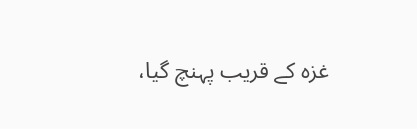غزہ کے قریب پہنچ گیا،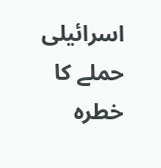اسرائیلی حملے کا خطرہ